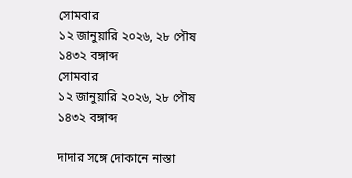সোমবার
১২ জানুয়ারি ২০২৬, ২৮ পৌষ ১৪৩২ বঙ্গাব্দ
সোমবার
১২ জানুয়ারি ২০২৬, ২৮ পৌষ ১৪৩২ বঙ্গাব্দ

দাদার সঙ্গে দোকানে নাস্তা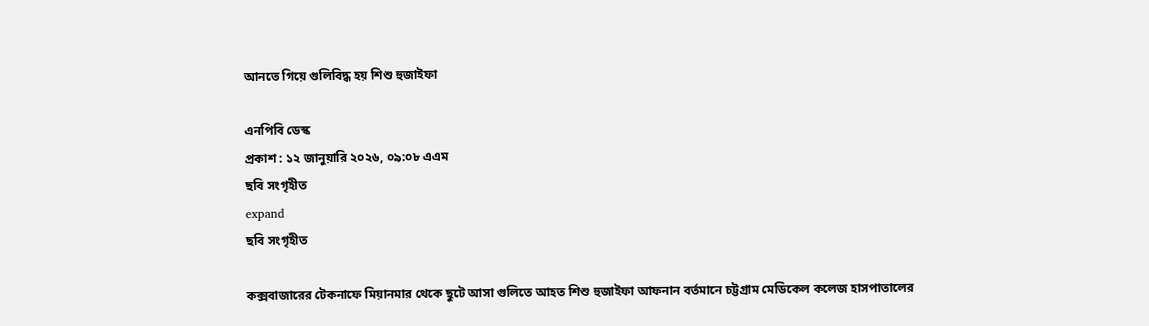আনতে গিয়ে গুলিবিদ্ধ হয় শিশু হুজাইফা

এনপিবি ডেস্ক
প্রকাশ : ১২ জানুয়ারি ২০২৬, ০৯:০৮ এএম
ছবি সংগৃহীত
expand
ছবি সংগৃহীত

কক্সবাজারের টেকনাফে মিয়ানমার থেকে ছুটে আসা গুলিতে আহত শিশু হুজাইফা আফনান বর্তমানে চট্টগ্রাম মেডিকেল কলেজ হাসপাতালের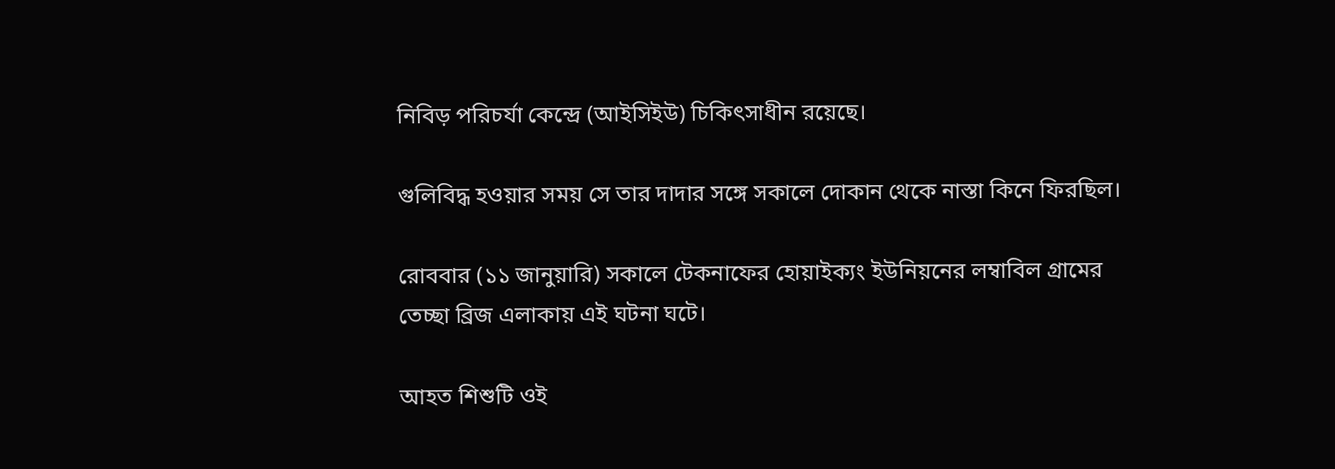নিবিড় পরিচর্যা কেন্দ্রে (আইসিইউ) চিকিৎসাধীন রয়েছে।

গুলিবিদ্ধ হওয়ার সময় সে তার দাদার সঙ্গে সকালে দোকান থেকে নাস্তা কিনে ফিরছিল।

রোববার (১১ জানুয়ারি) সকালে টেকনাফের হোয়াইক্যং ইউনিয়নের লম্বাবিল গ্রামের তেচ্ছা ব্রিজ এলাকায় এই ঘটনা ঘটে।

আহত শিশুটি ওই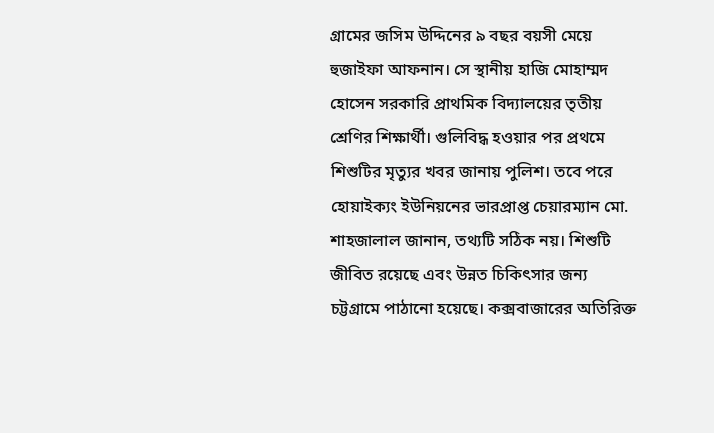গ্রামের জসিম উদ্দিনের ৯ বছর বয়সী মেয়ে হুজাইফা আফনান। সে স্থানীয় হাজি মোহাম্মদ হোসেন সরকারি প্রাথমিক বিদ্যালয়ের তৃতীয় শ্রেণির শিক্ষার্থী। গুলিবিদ্ধ হওয়ার পর প্রথমে শিশুটির মৃত্যুর খবর জানায় পুলিশ। তবে পরে হোয়াইক্যং ইউনিয়নের ভারপ্রাপ্ত চেয়ারম্যান মো. শাহজালাল জানান, তথ্যটি সঠিক নয়। শিশুটি জীবিত রয়েছে এবং উন্নত চিকিৎসার জন্য চট্টগ্রামে পাঠানো হয়েছে। কক্সবাজারের অতিরিক্ত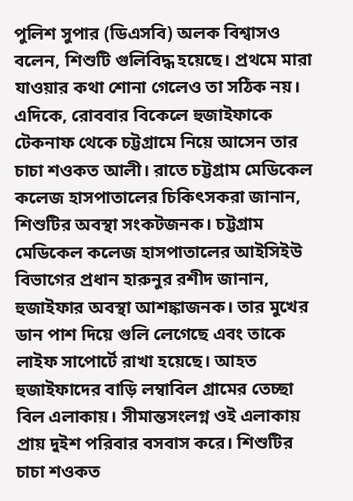পুলিশ সুপার (ডিএসবি) অলক বিশ্বাসও বলেন, শিশুটি গুলিবিদ্ধ হয়েছে। প্রথমে মারা যাওয়ার কথা শোনা গেলেও তা সঠিক নয়। এদিকে, রোববার বিকেলে হুজাইফাকে টেকনাফ থেকে চট্টগ্রামে নিয়ে আসেন তার চাচা শওকত আলী। রাতে চট্টগ্রাম মেডিকেল কলেজ হাসপাতালের চিকিৎসকরা জানান, শিশুটির অবস্থা সংকটজনক। চট্টগ্রাম মেডিকেল কলেজ হাসপাতালের আইসিইউ বিভাগের প্রধান হারুনুর রশীদ জানান, হুজাইফার অবস্থা আশঙ্কাজনক। তার মুখের ডান পাশ দিয়ে গুলি লেগেছে এবং তাকে লাইফ সাপোর্টে রাখা হয়েছে। আহত হুজাইফাদের বাড়ি লম্বাবিল গ্রামের তেচ্ছা বিল এলাকায়। সীমান্তসংলগ্ন ওই এলাকায় প্রায় দুইশ পরিবার বসবাস করে। শিশুটির চাচা শওকত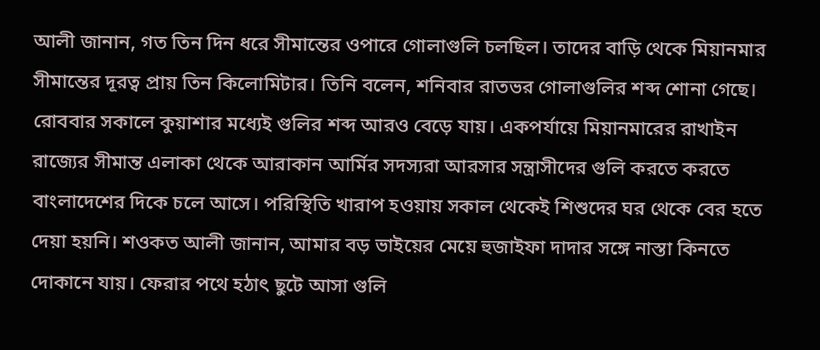আলী জানান, গত তিন দিন ধরে সীমান্তের ওপারে গোলাগুলি চলছিল। তাদের বাড়ি থেকে মিয়ানমার সীমান্তের দূরত্ব প্রায় তিন কিলোমিটার। তিনি বলেন, শনিবার রাতভর গোলাগুলির শব্দ শোনা গেছে। রোববার সকালে কুয়াশার মধ্যেই গুলির শব্দ আরও বেড়ে যায়। একপর্যায়ে মিয়ানমারের রাখাইন রাজ্যের সীমান্ত এলাকা থেকে আরাকান আর্মির সদস্যরা আরসার সন্ত্রাসীদের গুলি করতে করতে বাংলাদেশের দিকে চলে আসে। পরিস্থিতি খারাপ হওয়ায় সকাল থেকেই শিশুদের ঘর থেকে বের হতে দেয়া হয়নি। শওকত আলী জানান, আমার বড় ভাইয়ের মেয়ে হুজাইফা দাদার সঙ্গে নাস্তা কিনতে দোকানে যায়। ফেরার পথে হঠাৎ ছুটে আসা গুলি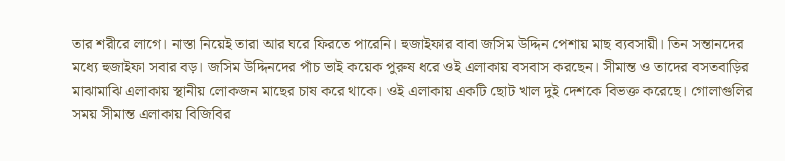তার শরীরে লাগে। নাস্তা নিয়েই তারা আর ঘরে ফিরতে পারেনি। হুজাইফার বাবা জসিম উদ্দিন পেশায় মাছ ব্যবসায়ী। তিন সন্তানদের মধ্যে হুজাইফা সবার বড়। জসিম উদ্দিনদের পাঁচ ভাই কয়েক পুরুষ ধরে ওই এলাকায় বসবাস করছেন। সীমান্ত ও তাদের বসতবাড়ির মাঝামাঝি এলাকায় স্থানীয় লোকজন মাছের চাষ করে থাকে। ওই এলাকায় একটি ছোট খাল দুই দেশকে বিভক্ত করেছে। গোলাগুলির সময় সীমান্ত এলাকায় বিজিবির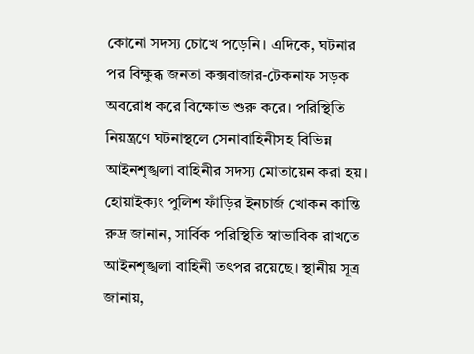কোনো সদস্য চোখে পড়েনি। এদিকে, ঘটনার পর বিক্ষুব্ধ জনতা কক্সবাজার-টেকনাফ সড়ক অবরোধ করে বিক্ষোভ শুরু করে। পরিস্থিতি নিয়ন্ত্রণে ঘটনাস্থলে সেনাবাহিনীসহ বিভিন্ন আইনশৃঙ্খলা বাহিনীর সদস্য মোতায়েন করা হয়। হোয়াইক্যং পুলিশ ফাঁড়ির ইনচার্জ খোকন কান্তি রুদ্র জানান, সার্বিক পরিস্থিতি স্বাভাবিক রাখতে আইনশৃঙ্খলা বাহিনী তৎপর রয়েছে। স্থানীয় সূত্র জানায়,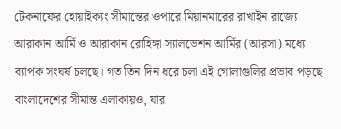টেকনাফের হোয়াইক্যং সীমান্তের ওপারে মিয়ানমারের রাখাইন রাজ্যে আরাকান আর্মি ও আরাকান রোহিঙ্গা স্যালভেশন আর্মির (আরসা) মধ্যে ব্যাপক সংঘর্ষ চলছে। গত তিন দিন ধরে চলা এই গোলাগুলির প্রভাব পড়ছে বাংলাদেশের সীমান্ত এলাকায়ও, যার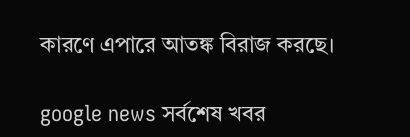কারণে এপারে আতঙ্ক বিরাজ করছে।

google news সর্বশেষ খবর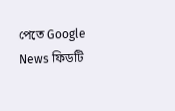পেতে Google News ফিডটি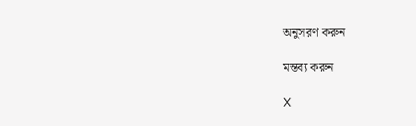অনুসরণ করুন

মন্তব্য করুন

X